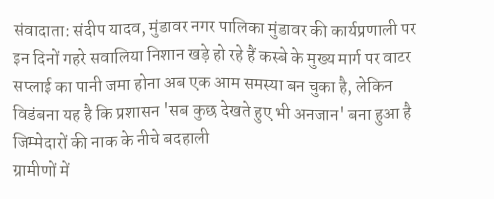संवादाता: संदीप यादव, मुंडावर नगर पालिका मुंडावर की कार्यप्रणाली पर इन दिनों गहरे सवालिया निशान खड़े हो रहे हैं कस्बे के मुख्य मार्ग पर वाटर सप्लाई का पानी जमा होना अब एक आम समस्या बन चुका है, लेकिन विडंबना यह है कि प्रशासन 'सब कुछ देखते हुए भी अनजान' बना हुआ है
जिम्मेदारों की नाक के नीचे बदहाली
ग्रामीणों में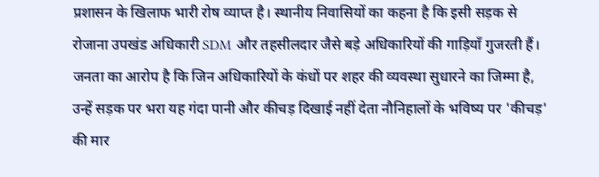प्रशासन के खिलाफ भारी रोष व्याप्त है। स्थानीय निवासियों का कहना है कि इसी सड़क से रोजाना उपखंड अधिकारी SDM और तहसीलदार जैसे बड़े अधिकारियों की गाड़ियाँ गुजरती हैं। जनता का आरोप है कि जिन अधिकारियों के कंधों पर शहर की व्यवस्था सुधारने का जिम्मा है, उन्हें सड़क पर भरा यह गंदा पानी और कीचड़ दिखाई नहीं देता नौनिहालों के भविष्य पर 'कीचड़' की मार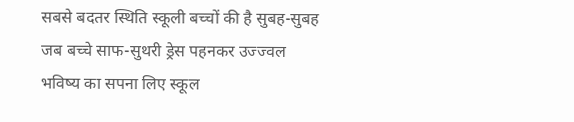सबसे बदतर स्थिति स्कूली बच्चों की है सुबह-सुबह जब बच्चे साफ-सुथरी ड्रेस पहनकर उज्ज्वल भविष्य का सपना लिए स्कूल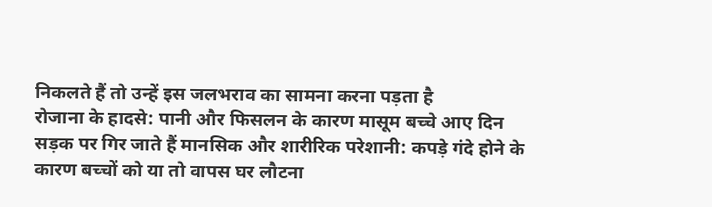निकलते हैं तो उन्हें इस जलभराव का सामना करना पड़ता है
रोजाना के हादसे: पानी और फिसलन के कारण मासूम बच्चे आए दिन सड़क पर गिर जाते हैं मानसिक और शारीरिक परेशानी: कपड़े गंदे होने के कारण बच्चों को या तो वापस घर लौटना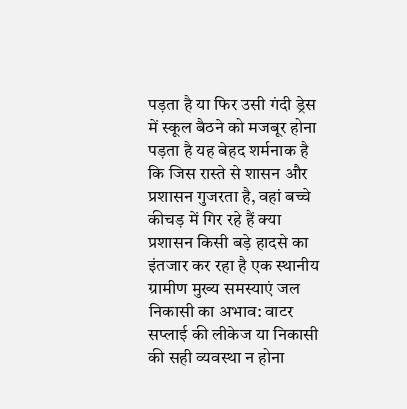पड़ता है या फिर उसी गंदी ड्रेस में स्कूल बैठने को मजबूर होना पड़ता है यह बेहद शर्मनाक है कि जिस रास्ते से शासन और प्रशासन गुजरता है, वहां बच्चे कीचड़ में गिर रहे हैं क्या प्रशासन किसी बड़े हादसे का इंतजार कर रहा है एक स्थानीय ग्रामीण मुख्य समस्याएं जल निकासी का अभाव: वाटर सप्लाई की लीकेज या निकासी की सही व्यवस्था न होना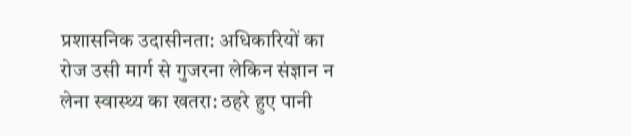प्रशासनिक उदासीनता: अधिकारियों का रोज उसी मार्ग से गुजरना लेकिन संज्ञान न लेना स्वास्थ्य का खतरा: ठहरे हुए पानी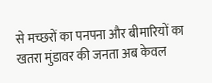से मच्छरों का पनपना और बीमारियों का खतरा मुंडावर की जनता अब केवल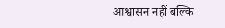आश्वासन नहीं बल्कि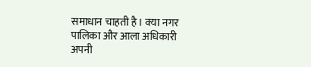समाधान चाहती है। क्या नगर पालिका और आला अधिकारी अपनी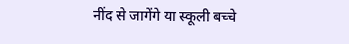नींद से जागेंगे या स्कूली बच्चे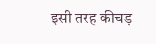इसी तरह कीचड़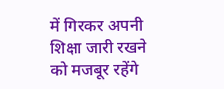में गिरकर अपनी शिक्षा जारी रखने को मजबूर रहेंगे